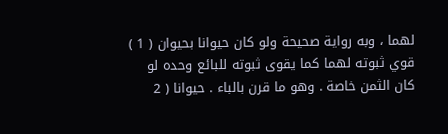لهما ، وبه رواية صحيحة ولو كان حيوانا بحيوان ( 1 ) قوي ثبوته لهما كما يقوى ثبوته للبائع وحده لو كان الثمن خاصة . وهو ما قرن بالباء . حيوانا ( 2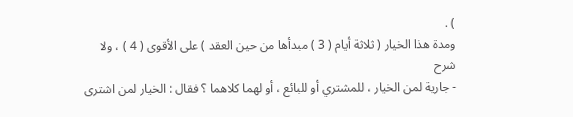) .
ومدة هذا الخيار ( ثلاثة أيام ( 3 ) مبدأها من حين العقد ) على الأقوى ( 4 ) ، ولا
شرح
- جارية لمن الخيار ، للمشتري أو للبائع ، أو لهما كلاهما ؟ فقال : الخيار لمن اشترى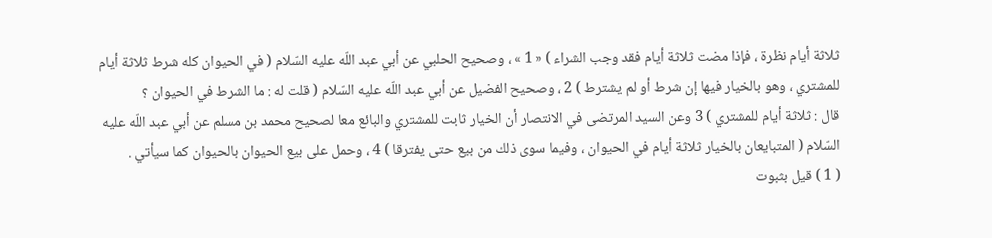ثلاثة أيام نظرة ، فإذا مضت ثلاثة أيام فقد وجب الشراء ) « 1 » ، وصحيح الحلبي عن أبي عبد اللّه عليه السّلام ( في الحيوان كله شرط ثلاثة أيام للمشتري ، وهو بالخيار فيها إن شرط أو لم يشترط ) 2 ، وصحيح الفضيل عن أبي عبد اللّه عليه السّلام ( قلت له : ما الشرط في الحيوان ؟
قال : ثلاثة أيام للمشتري ) 3 وعن السيد المرتضى في الانتصار أن الخيار ثابت للمشتري والبائع معا لصحيح محمد بن مسلم عن أبي عبد اللّه عليه السّلام ( المتبايعان بالخيار ثلاثة أيام في الحيوان ، وفيما سوى ذلك من بيع حتى يفترقا ) 4 ، وحمل على بيع الحيوان بالحيوان كما سيأتي .
( 1 ) قيل بثبوت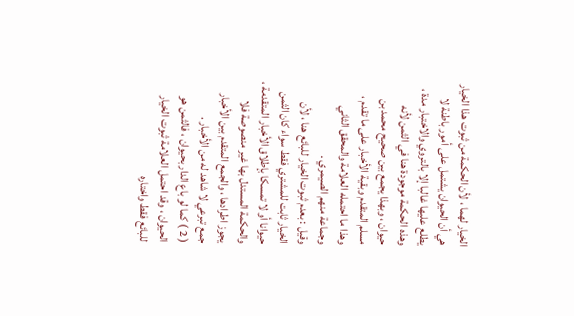الخيار لهما ، لأن الحكمة من ثبوت هذا الخيار هي أن الحيوان يشتمل على أمور باطنة لا يطلع عليها غالبا إلا بالتروي والاختبار مدة ، وهذه الحكمة موجودة هنا في الثمن لأنه حيوان ، وبهذا يجمع بين صحيح محمد بن مسلم المتقدم وبقية الأخبار على ما تقدم ، وهذا ما احتمله العلامة والمحقق الثاني وجماعة منهم الصيمري .
وقيل : بعدم ثبوت الخيار للبائع هنا ، لأن الخيار ثابت للمشتري فقط سواء كان الثمن حيوانا أو لا تمسكا بإطلاق الأخبار المتقدمة ، والحكمة المستدل بها غير منصوصة فلا يجوز اطرادها ، والجمع المتقدم بين الأخبار جمع تبرعي لا شاهد له من الأخبار .
( 2 ) كما لو باع الدار بحيوان ، فالثمن هو الحيوان ، وقد احتمل العلامة ثبوت الخيار للبائع فقط واختاره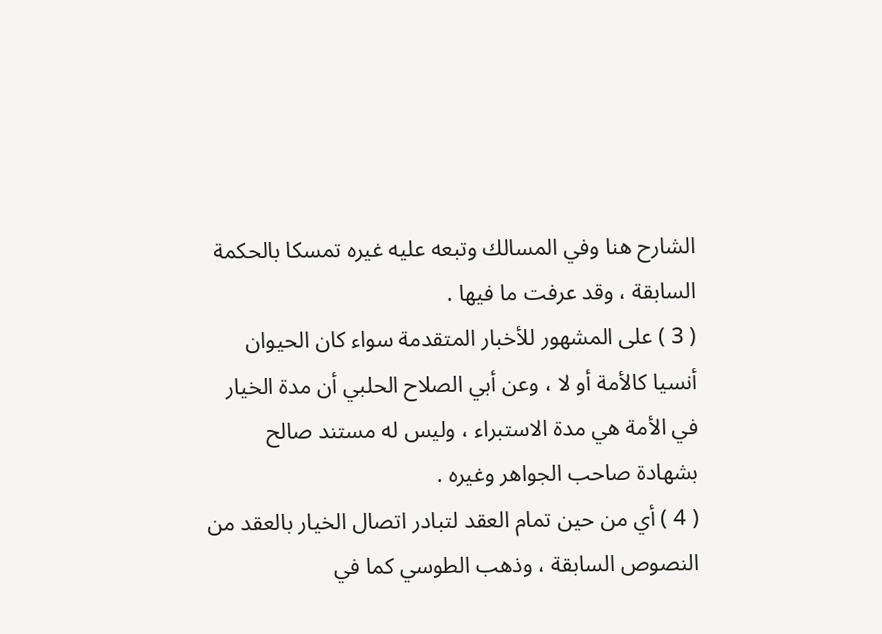الشارح هنا وفي المسالك وتبعه عليه غيره تمسكا بالحكمة السابقة ، وقد عرفت ما فيها .
( 3 ) على المشهور للأخبار المتقدمة سواء كان الحيوان أنسيا كالأمة أو لا ، وعن أبي الصلاح الحلبي أن مدة الخيار في الأمة هي مدة الاستبراء ، وليس له مستند صالح بشهادة صاحب الجواهر وغيره .
( 4 ) أي من حين تمام العقد لتبادر اتصال الخيار بالعقد من النصوص السابقة ، وذهب الطوسي كما في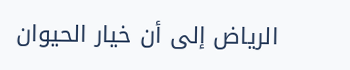الرياض إلى أن خيار الحيوان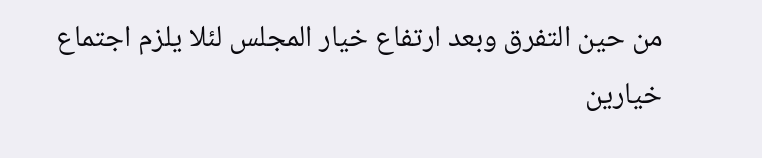من حين التفرق وبعد ارتفاع خيار المجلس لئلا يلزم اجتماع خيارين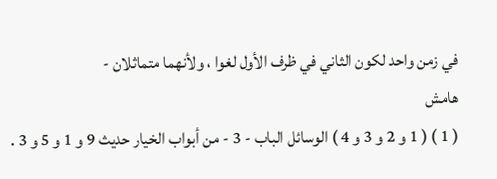في زمن واحد لكون الثاني في ظرف الأول لغوا ، ولأنهما متماثلان -
هامش
( 1 ) ( 1 و 2 و 3 و 4 ) الوسائل الباب - 3 - من أبواب الخيار حديث 9 و 1 و 5 و 3 .